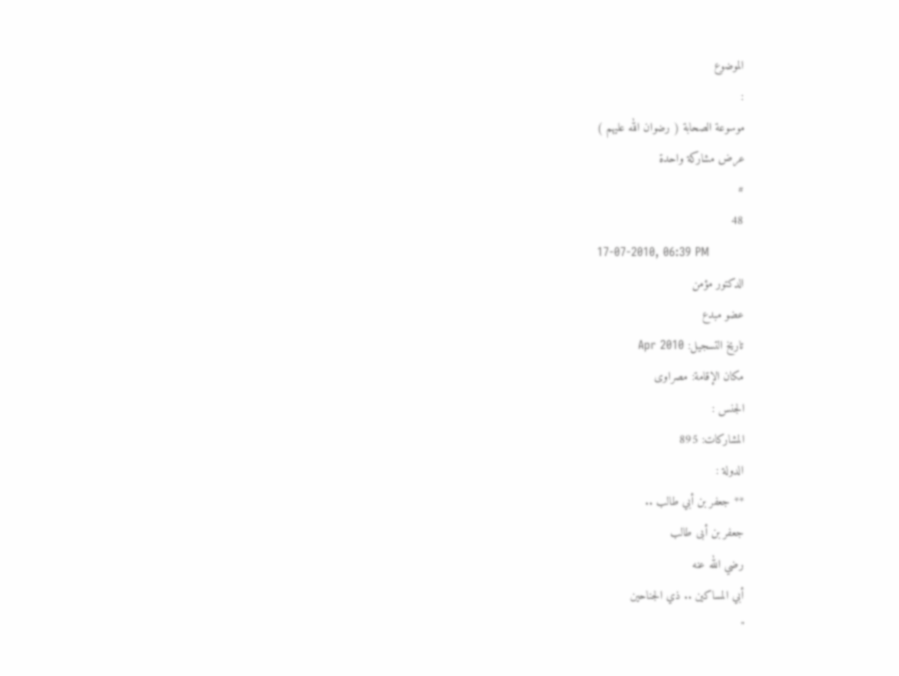الموضوع
:
موسوعة الصحابة ( رضوان الله عليهم )
عرض مشاركة واحدة
#
48
17-07-2010, 06:39 PM
الدكتور مؤمن
عضو مبدع
تاريخ التسجيل: Apr 2010
مكان الإقامة: مصراوى
الجنس :
المشاركات: 895
الدولة :
** جعفر بن أبي طالب ..
جعفر بن أبى طالب
رضي الله عنه
أبي المساكين .. ذي الجناحين
"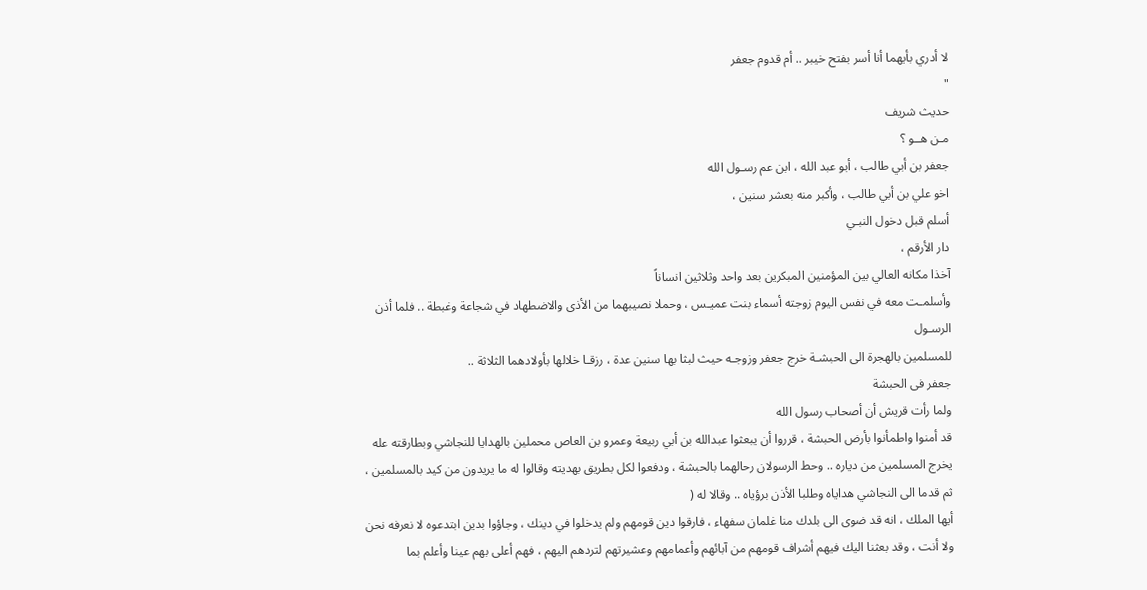لا أدري بأيهما أنا أسر بفتح خيبر .. أم قدوم جعفر
"
حديث شريف
مـن هــو ؟
جعفر بن أبي طالب ، أبو عبد الله ، ابن عم رسـول الله
اخو علي بن أبي طالب ، وأكبر منه بعشر سنين ،
أسلم قبل دخول النبـي
دار الأرقم ،
آخذا مكانه العالي بين المؤمنين المبكرين بعد واحد وثلاثين انساناً
وأسلمـت معه في نفس اليوم زوجته أسماء بنت عميـس ، وحملا نصيبهما من الأذى والاضطهاد في شجاعة وغبطة .. فلما أذن الرسـول
للمسلمين بالهجرة الى الحبشـة خرج جعفر وزوجـه حيث لبثا بها سنين عدة ، رزقـا خلالها بأولادهما الثلاثة ..
جعفر فى الحبشة
ولما رأت قريش أن أصحاب رسول الله
قد أمنوا واطمأنوا بأرض الحبشة ، قرروا أن يبعثوا عبدالله بن أبي ربيعة وعمرو بن العاص محملين بالهدايا للنجاشي وبطارقته عله يخرج المسلمين من دياره .. وحط الرسولان رحالهما بالحبشة ، ودفعوا لكل بطريق بهديته وقالوا له ما يريدون من كيد بالمسلمين ، ثم قدما الى النجاشي هداياه وطلبا الأذن برؤياه .. وقالا له (
أيها الملك ، انه قد ضوى الى بلدك منا غلمان سفهاء ، فارقوا دين قومهم ولم يدخلوا في دينك ، وجاؤوا بدين ابتدعوه لا نعرفه نحن ولا أنت ، وقد بعثنا اليك فيهم أشراف قومهم من آبائهم وأعمامهم وعشيرتهم لتردهم اليهم ، فهم أعلى بهم عينا وأعلم بما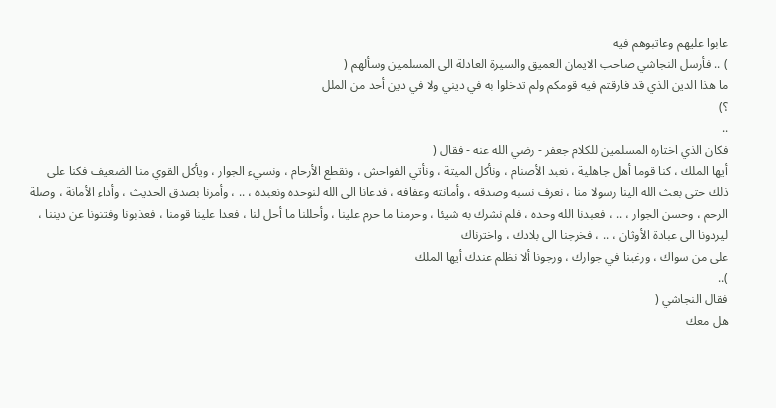عابوا عليهم وعاتبوهم فيه
) .. فأرسل النجاشي صاحب الايمان العميق والسيرة العادلة الى المسلمين وسألهم (
ما هذا الدين الذي قد فارقتم فيه قومكم ولم تدخلوا به في ديني ولا في دين أحد من الملل
؟)
..
فكان الذي اختاره المسلمين للكلام جعفر - رضي الله عنه - فقال (
أيها الملك ، كنا قوما أهل جاهلية ، نعبد الأصنام ، ونأكل الميتة ، ونأتي الفواحش ، ونقطع الأرحام ، ونسيء الجوار ، ويأكل القوي منا الضعيف فكنا على ذلك حتى بعث الله الينا رسولا منا ، نعرف نسبه وصدقه ، وأمانته وعفافه ، فدعانا الى الله لنوحده ونعبده ، .. ، وأمرنا بصدق الحديث ، وأداء الأمانة ، وصلة الرحم ، وحسن الجوار ، .. ، فعبدنا الله وحده ، فلم نشرك به شيئا ، وحرمنا ما حرم علينا ، وأحللنا ما أحل لنا ، فعدا علينا قومنا ، فعذبونا وفتنونا عن ديننا ، ليردونا الى عبادة الأوثان ، .. ، فخرجنا الى بلادك ، واخترناك
على من سواك ، ورغبنا في جوارك ، ورجونا ألا نظلم عندك أيها الملك
)..
فقال النجاشي (
هل معك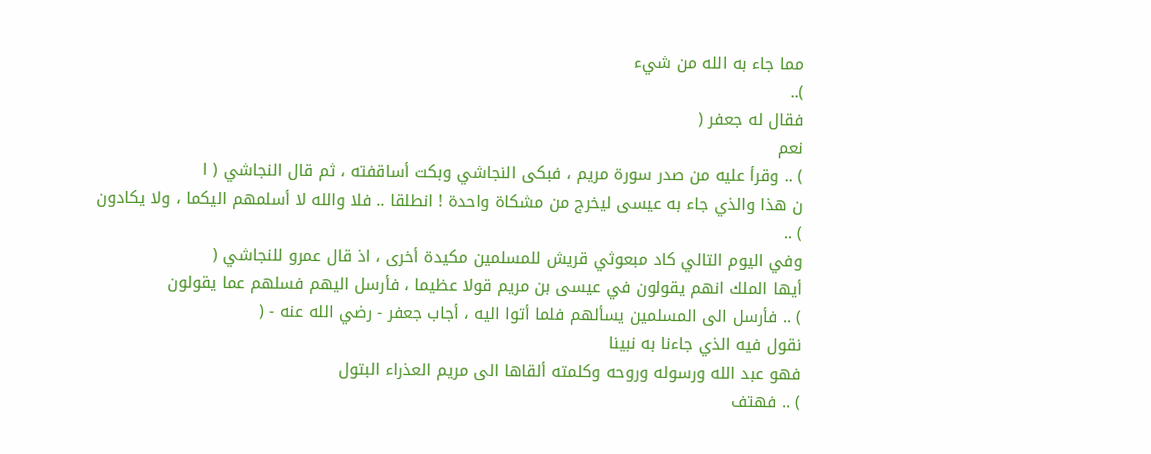مما جاء به الله من شيء
)..
فقال له جعفر (
نعم
) .. وقرأ عليه من صدر سورة مريم ، فبكى النجاشي وبكت أساقفته ، ثم قال النجاشي ( ا
ن هذا والذي جاء به عيسى ليخرج من مشكاة واحدة ! انطلقا .. فلا والله لا أسلمهم اليكما ، ولا يكادون
) ..
وفي اليوم التالي كاد مبعوثي قريش للمسلمين مكيدة أخرى ، اذ قال عمرو للنجاشي (
أيها الملك انهم يقولون في عيسى بن مريم قولا عظيما ، فأرسل اليهم فسلهم عما يقولون
) .. فأرسل الى المسلمين يسألهم فلما أتوا اليه ، أجاب جعفر - رضي الله عنه - (
نقول فيه الذي جاءنا به نبينا
فهو عبد الله ورسوله وروحه وكلمته ألقاها الى مريم العذراء البتول
) .. فهتف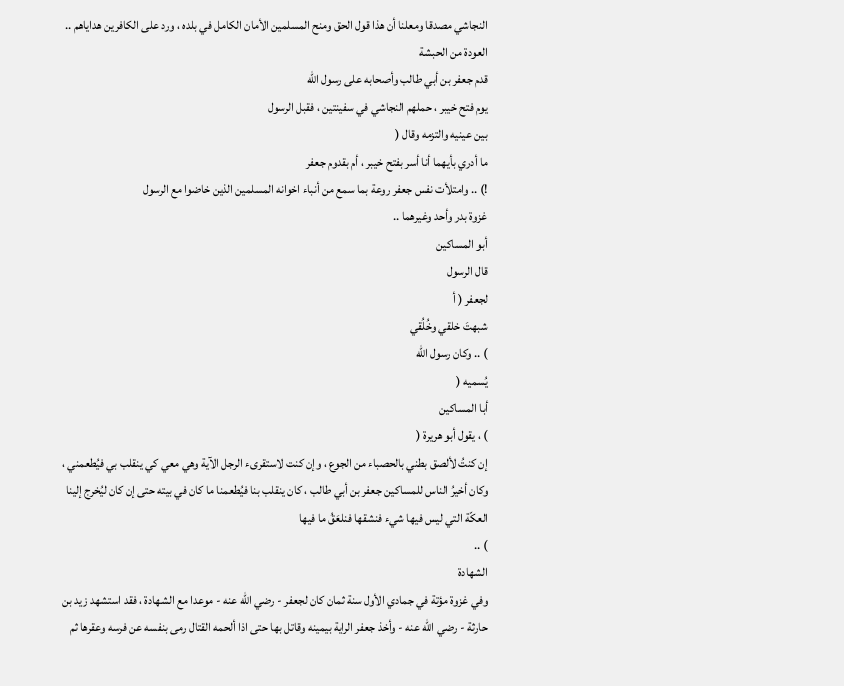النجاشي مصدقا ومعلنا أن هذا قول الحق ومنح المسلمين الأمان الكامل في بلده ، ورد على الكافرين هداياهم ..
العودة من الحبشة
قدم جعفر بن أبي طالب وأصحابه على رسول الله
يوم فتح خيبر ، حملهم النجاشي في سفينتين ، فقبل الرسول
بين عينيه والتزمه وقال (
ما أدري بأيهما أنا أسر بفتح خيبر ، أم بقدوم جعفر
!) .. وامتلأت نفس جعفر روعة بما سمع من أنباء اخوانه المسلمين الذين خاضوا مع الرسول
غزوة بدر وأحد وغيرهما ..
أبو المساكين
قال الرسول
لجعفر ( أ
شبهتَ خلقي وخُلُقي
) .. وكان رسول الله
يُسميه (
أبا المساكين
) ، يقول أبو هريرة (
إن كنتُ لألصق بطني بالحصباء من الجوع ، وإن كنت لاستقرىء الرجل الآية وهي معي كي ينقلب بي فيُطعمني ، وكان أخيرُ الناس للمساكين جعفر بن أبي طالب ، كان ينقلب بنا فيُطعمنا ما كان في بيته حتى إن كان ليُخرج إلينا العكّة التي ليس فيها شيء فنشقها فنلعَقُ ما فيها
) ..
الشهادة
وفي غزوة مؤتة في جمادي الأول سنة ثمان كان لجعفر - رضي الله عنه - موعدا مع الشهادة ، فقد استشهد زيد بن حارثة - رضي الله عنه - وأخذ جعفر الراية بيمينه وقاتل بها حتى اذا ألحمه القتال رمى بنفسه عن فرسه وعقرها ثم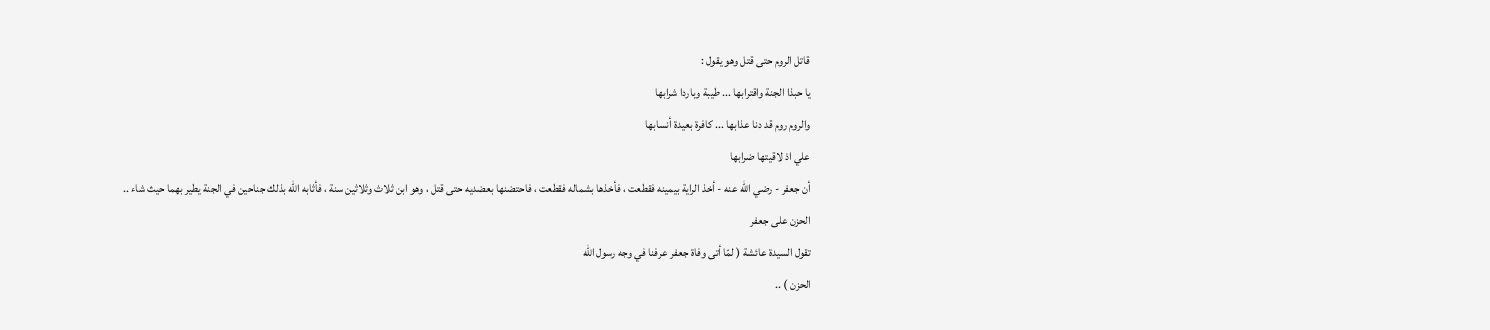قاتل الروم حتى قتل وهو يقول :
يا حبذا الجنة واقترابها ... طيبة وباردا شرابها
والروم روم قد دنا عذابها ... كافرة بعيدة أنسابها
علي اذ لاقيتها ضرابها
أن جعفر - رضي الله عنه - أخذ الراية بيمينه فقطعت ، فأخذها بشماله فقطعت ، فاحتضنها بعضديه حتى قتل ، وهو ابن ثلاث وثلاثين سنة ، فأثابه الله بذلك جناحين في الجنة يطير بهما حيث شاء ..
الحزن على جعفر
تقول السيدة عائشة ( لمّا أتى وفاة جعفر عرفنا في وجه رسول الله
الحزن ) ..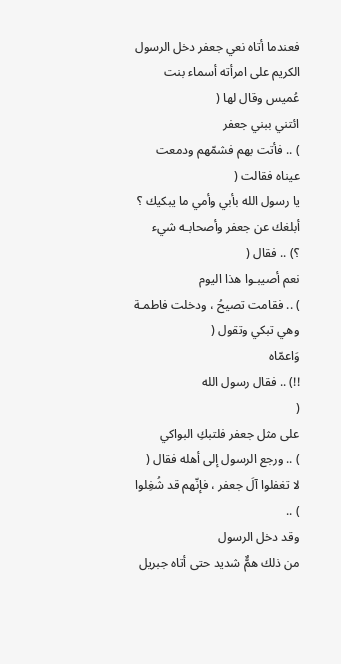فعندما أتاه نعي جعفر دخل الرسول الكريم على امرأته أسماء بنت عُميس وقال لها (
ائتني ببني جعفر
) .. فأتت بهم فشمّهم ودمعت عيناه فقالت (
يا رسول الله بأبي وأمي ما يبكيك ؟ أبلغك عن جعفر وأصحابـه شيء
؟) .. فقال (
نعم أصيبـوا هذا اليوم
) .. فقامت تصيحُ ، ودخلت فاطمـة وهي تبكي وتقول (
وَاعمّاه
!!) .. فقال رسول الله
(
على مثل جعفر فلتبكِ البواكي
) .. ورجع الرسول إلى أهله فقال (
لا تغفلوا آلَ جعفر ، فإنّهم قد شُغِلوا
) ..
وقد دخل الرسول
من ذلك همٌّ شديد حتى أتاه جبريل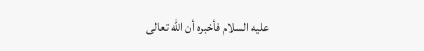عليه السلام فأخبره أن الله تعالى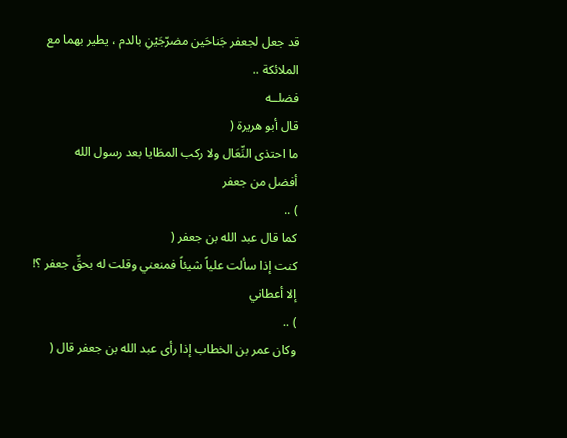قد جعل لجعفر جَناحَين مضرّجَيْنِ بالدم ، يطير بهما مع الملائكة ..
فضلــه
قال أبو هريرة (
ما احتذى النِّعَال ولا ركب المطَايا بعد رسول الله
أفضل من جعفر
) ..
كما قال عبد الله بن جعفر (
كنت إذا سألت علياً شيئاً فمنعني وقلت له بحقِّ جعفر ؟! إلا أعطاني
) ..
وكان عمر بن الخطاب إذا رأى عبد الله بن جعفر قال (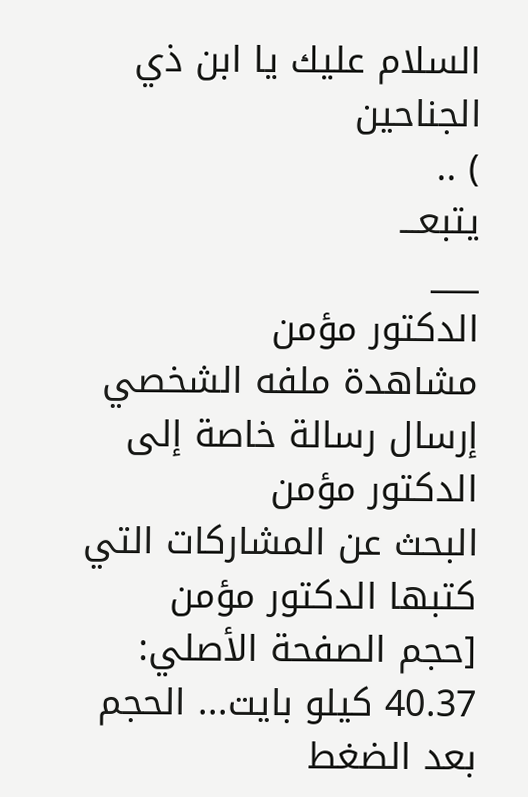السلام عليك يا ابن ذي الجناحين
) ..
يتبعـــ
___
الدكتور مؤمن
مشاهدة ملفه الشخصي
إرسال رسالة خاصة إلى الدكتور مؤمن
البحث عن المشاركات التي كتبها الدكتور مؤمن
[حجم الصفحة الأصلي: 40.37 كيلو بايت... الحجم بعد الضغط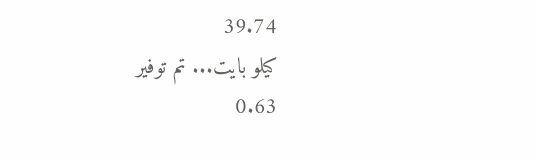39.74
كيلو بايت... تم توفير
0.63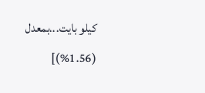كيلو بايت...بمعدل (1.56%)]